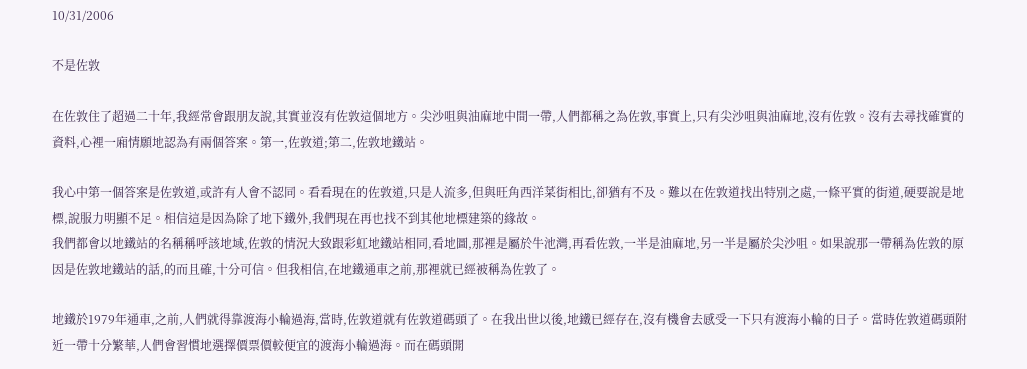10/31/2006

不是佐敦

在佐敦住了超過二十年,我經常會跟朋友說,其實並沒有佐敦這個地方。尖沙咀與油麻地中間一帶,人們都稱之為佐敦,事實上,只有尖沙咀與油麻地,沒有佐敦。沒有去尋找確實的資料,心裡一廂情願地認為有兩個答案。第一,佐敦道;第二,佐敦地鐵站。

我心中第一個答案是佐敦道,或許有人會不認同。看看現在的佐敦道,只是人流多,但與旺角西洋菜街相比,卻猶有不及。難以在佐敦道找出特別之處,一條平實的街道,硬要說是地標,說服力明顯不足。相信這是因為除了地下鐵外,我們現在再也找不到其他地標建築的緣故。
我們都會以地鐵站的名稱稱呼該地域,佐敦的情況大致跟彩虹地鐵站相同,看地圖,那裡是屬於牛池灣,再看佐敦,一半是油麻地,另一半是屬於尖沙咀。如果說那一帶稱為佐敦的原因是佐敦地鐵站的話,的而且確,十分可信。但我相信,在地鐵通車之前,那裡就已經被稱為佐敦了。

地鐵於1979年通車,之前,人們就得靠渡海小輪過海,當時,佐敦道就有佐敦道碼頭了。在我出世以後,地鐵已經存在,沒有機會去感受一下只有渡海小輪的日子。當時佐敦道碼頭附近一帶十分繁華,人們會習慣地選擇價票價較便宜的渡海小輪過海。而在碼頭開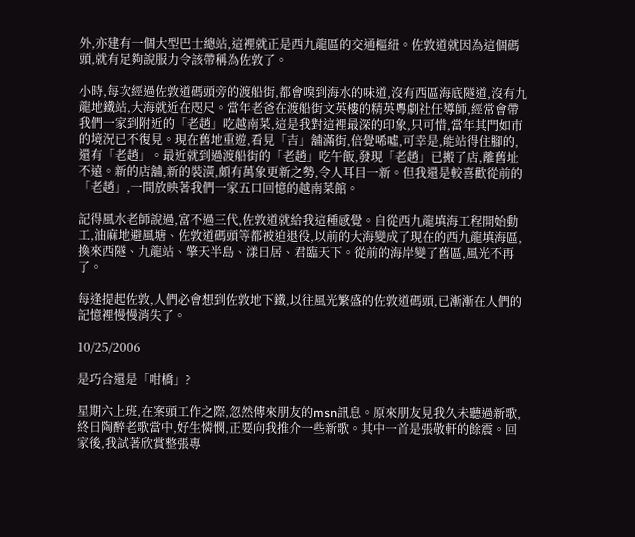外,亦建有一個大型巴士總站,這裡就正是西九龍區的交通樞紐。佐敦道就因為這個碼頭,就有足夠說服力令該帶稱為佐敦了。

小時,每次經過佐敦道碼頭旁的渡船街,都會嗅到海水的味道,沒有西區海底隧道,沒有九龍地鐵站,大海就近在咫尺。當年老爸在渡船街文英樓的精英粵劇社任導師,經常會帶我們一家到附近的「老趙」吃越南菜,這是我對這裡最深的印象,只可惜,當年其門如巿的境況已不復見。現在舊地重遊,看見「吉」舖滿街,倍覺唏噓,可幸是,能站得住腳的,還有「老趙」。最近就到過渡船街的「老趙」吃午飯,發現「老趙」已搬了店,離舊址不遠。新的店舖,新的裝潢,頗有萬象更新之勢,令人耳目一新。但我還是較喜歡從前的「老趙」,一間放映著我們一家五口回憶的越南菜館。

記得風水老師說過,富不過三代,佐敦道就給我這種感覺。自從西九龍填海工程開始動工,油麻地避風塘、佐敦道碼頭等都被迫退役,以前的大海變成了現在的西九龍填海區,換來西隧、九龍站、擎天半島、漾日居、君臨天下。從前的海岸變了舊區,風光不再了。

每逢提起佐敦,人們必會想到佐敦地下鐵,以往風光繁盛的佐敦道碼頭,已漸漸在人們的記憶裡慢慢消失了。

10/25/2006

是巧合還是「咁橋」?

星期六上班,在案頭工作之際,忽然傳來朋友的msn訊息。原來朋友見我久未聽過新歌,終日陶醉老歌當中,好生憐憫,正要向我推介一些新歌。其中一首是張敬軒的餘震。回家後,我試著欣賞整張專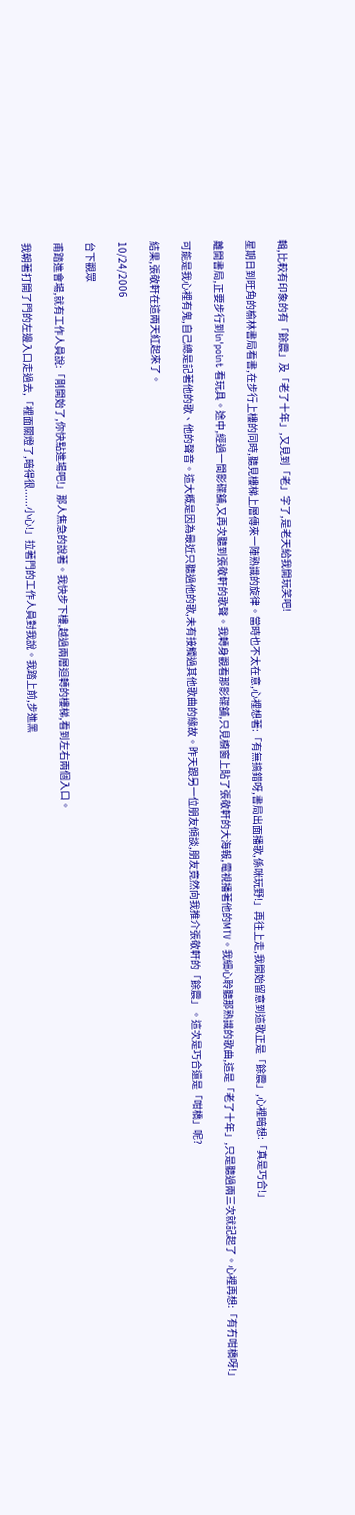輯,比較有印象的有「餘震」及「老了十年」,又見到「老」字了,是老天給我開玩笑吧!

星期日到旺角的榆林書局看書,在步行上樓的同時,聽見樓梯上層傳來一陣熟識的旋律。當時也不太在意,心裡想著:「有無搞錯呀,書局出面播歌,係咪玩野!」再往上走,我開始留意到這歌正是「餘震」,心裡暗想:「真是巧合!」

離開書局,正要步行到in'point 看玩具。途中,經過一間影碟舖,又再次聽到張敬軒的歌聲。我轉身觀看那影碟舖,只見櫥窗上貼了張敬軒的大海報,電視播著他的MTV。我細心聆聽那熟識的歌曲,這是「老了十年」,只是聽過兩三次就記起了。心裡再想:「有冇咁橋呀!」

可能是我心裡有鬼,自己總是記著他的歌、他的聲音。這大概是因為最近只聽過他的歌,未有接觸過其他歌曲的緣故。昨天跟另一位朋友傾談,朋友竟然向我推介張敬軒的「餘震」。這次是巧合還是「咁橋」呢?

結果,張敬軒在這兩天紅起來了。

10/24/2006

台下觀眾

甫踏進會場,就有工作人員說:「剛開始了,你快點進場吧!」那人焦急的說著。我快步下樓,越過兩層迴轉的樓梯,看到左右兩個入口。

我朝著打開了門的左邊入口走過去,「裡面關燈了,暗得很......小心!」拉著門的工作人員對我說。我踏上前,步進黑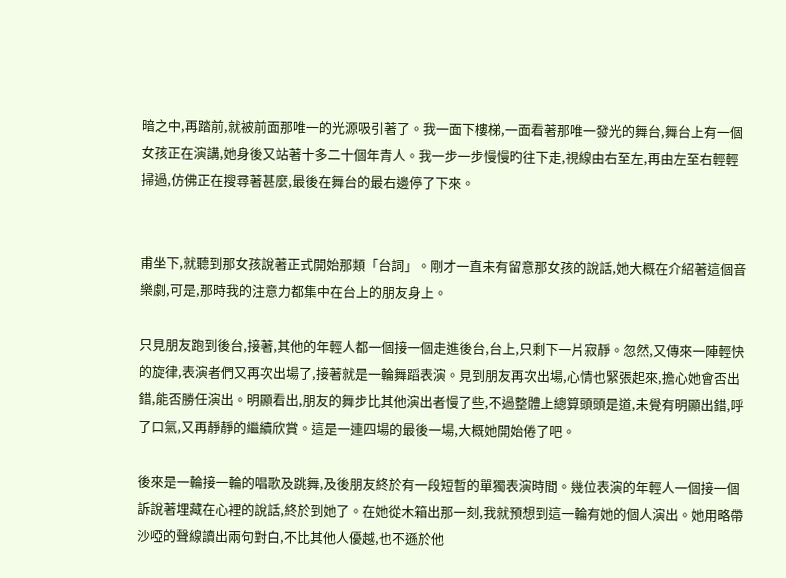暗之中,再踏前,就被前面那唯一的光源吸引著了。我一面下樓梯,一面看著那唯一發光的舞台,舞台上有一個女孩正在演講,她身後又站著十多二十個年青人。我一步一步慢慢旳往下走,視線由右至左,再由左至右輕輕掃過,仿佛正在搜尋著甚麼,最後在舞台的最右邊停了下來。


甫坐下,就聽到那女孩說著正式開始那類「台詞」。剛才一直未有留意那女孩的說話,她大概在介紹著這個音樂劇,可是,那時我的注意力都集中在台上的朋友身上。

只見朋友跑到後台,接著,其他的年輕人都一個接一個走進後台,台上,只剩下一片寂靜。忽然,又傳來一陣輕快的旋律,表演者們又再次出場了,接著就是一輪舞蹈表演。見到朋友再次出場,心情也緊張起來,擔心她會否出錯,能否勝任演出。明顯看出,朋友的舞步比其他演出者慢了些,不過整體上總算頭頭是道,未覺有明顯出錯,呼了口氣,又再靜靜的繼續欣賞。這是一連四場的最後一場,大概她開始倦了吧。

後來是一輪接一輪的唱歌及跳舞,及後朋友終於有一段短暫的單獨表演時間。幾位表演的年輕人一個接一個訴說著埋藏在心裡的說話,終於到她了。在她從木箱出那一刻,我就預想到這一輪有她的個人演出。她用略帶沙啞的聲線讀出兩句對白,不比其他人優越,也不遜於他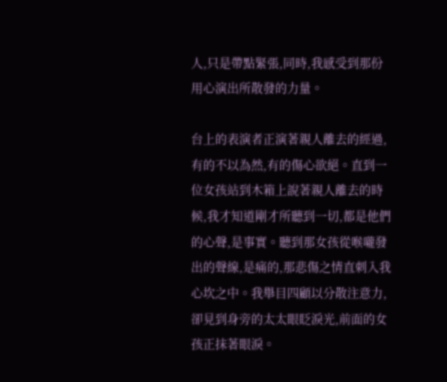人,只是帶點緊張,同時,我感受到那份用心演出所散發的力量。

台上的表演者正演著親人離去的經過,有的不以為然,有的傷心欲絕。直到一位女孩站到木箱上說著親人離去的時候,我才知道剛才所聽到一切,都是他們的心聲,是事實。聽到那女孩從喉嚨發出的聲線,是痛的,那悲傷之情直刺入我心坎之中。我舉目四顧以分散注意力,卻見到身旁的太太眼眨淚光,前面的女孩正抹著眼淚。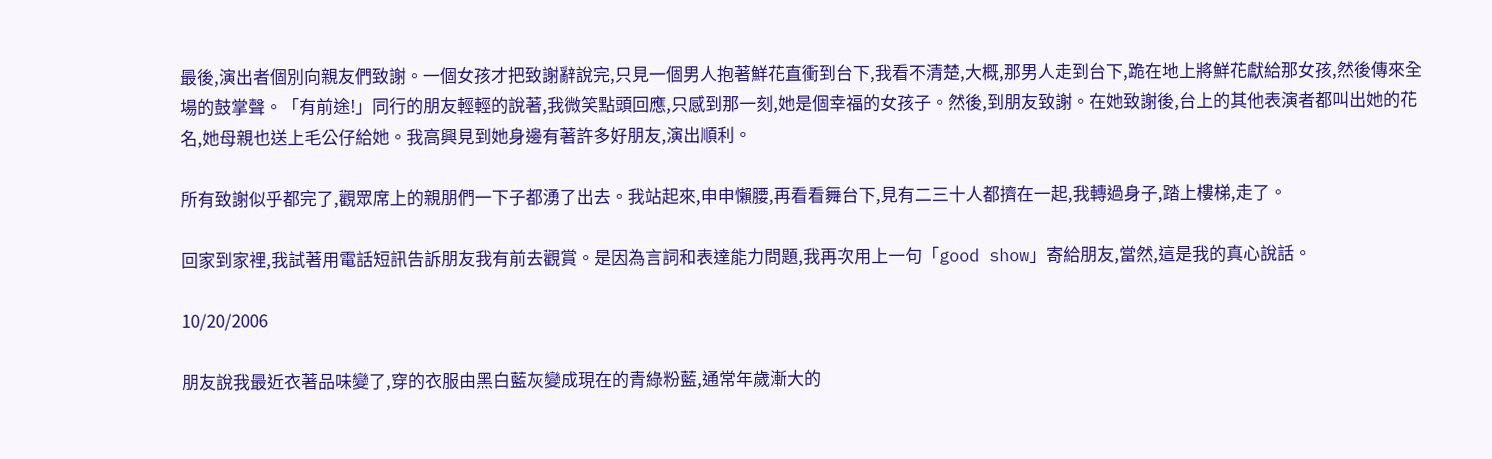最後,演出者個別向親友們致謝。一個女孩才把致謝辭說完,只見一個男人抱著鮮花直衝到台下,我看不清楚,大概,那男人走到台下,跪在地上將鮮花獻給那女孩,然後傳來全場的鼓掌聲。「有前途!」同行的朋友輕輕的說著,我微笑點頭回應,只感到那一刻,她是個幸福的女孩子。然後,到朋友致謝。在她致謝後,台上的其他表演者都叫出她的花名,她母親也送上毛公仔給她。我高興見到她身邊有著許多好朋友,演出順利。

所有致謝似乎都完了,觀眾席上的親朋們一下子都湧了出去。我站起來,申申懶腰,再看看舞台下,見有二三十人都擠在一起,我轉過身子,踏上樓梯,走了。

回家到家裡,我試著用電話短訊告訴朋友我有前去觀賞。是因為言詞和表達能力問題,我再次用上一句「good show」寄給朋友,當然,這是我的真心說話。

10/20/2006

朋友說我最近衣著品味變了,穿的衣服由黑白藍灰變成現在的青綠粉藍,通常年歲漸大的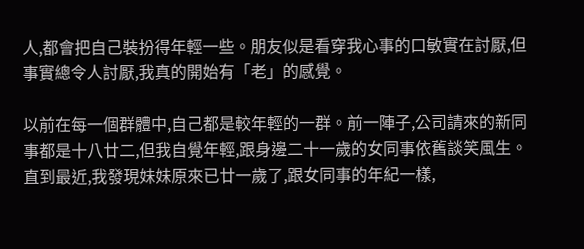人,都會把自己裝扮得年輕一些。朋友似是看穿我心事的口敏實在討厭,但事實總令人討厭,我真的開始有「老」的感覺。

以前在每一個群體中,自己都是較年輕的一群。前一陣子,公司請來的新同事都是十八廿二,但我自覺年輕,跟身邊二十一歲的女同事依舊談笑風生。直到最近,我發現妹妹原來已廿一歲了,跟女同事的年紀一樣,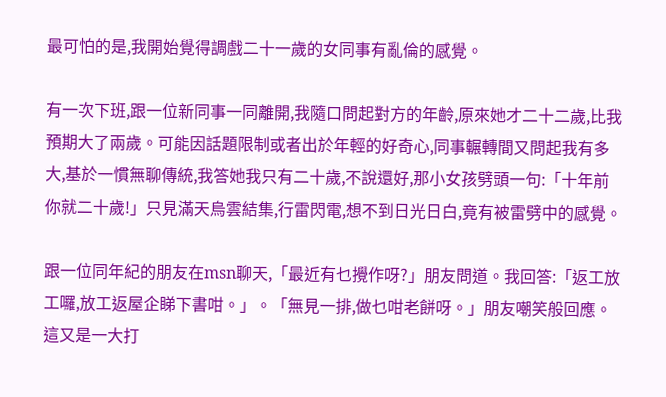最可怕的是,我開始覺得調戲二十一歲的女同事有亂倫的感覺。

有一次下班,跟一位新同事一同離開,我隨口問起對方的年齡,原來她才二十二歲,比我預期大了兩歲。可能因話題限制或者出於年輕的好奇心,同事輾轉間又問起我有多大,基於一慣無聊傳統,我答她我只有二十歲,不說還好,那小女孩劈頭一句:「十年前你就二十歲!」只見滿天烏雲結集,行雷閃電,想不到日光日白,竟有被雷劈中的感覺。

跟一位同年紀的朋友在msn聊天,「最近有乜攪作呀?」朋友問道。我回答:「返工放工囉,放工返屋企睇下書咁。」。「無見一排,做乜咁老餅呀。」朋友嘲笑般回應。這又是一大打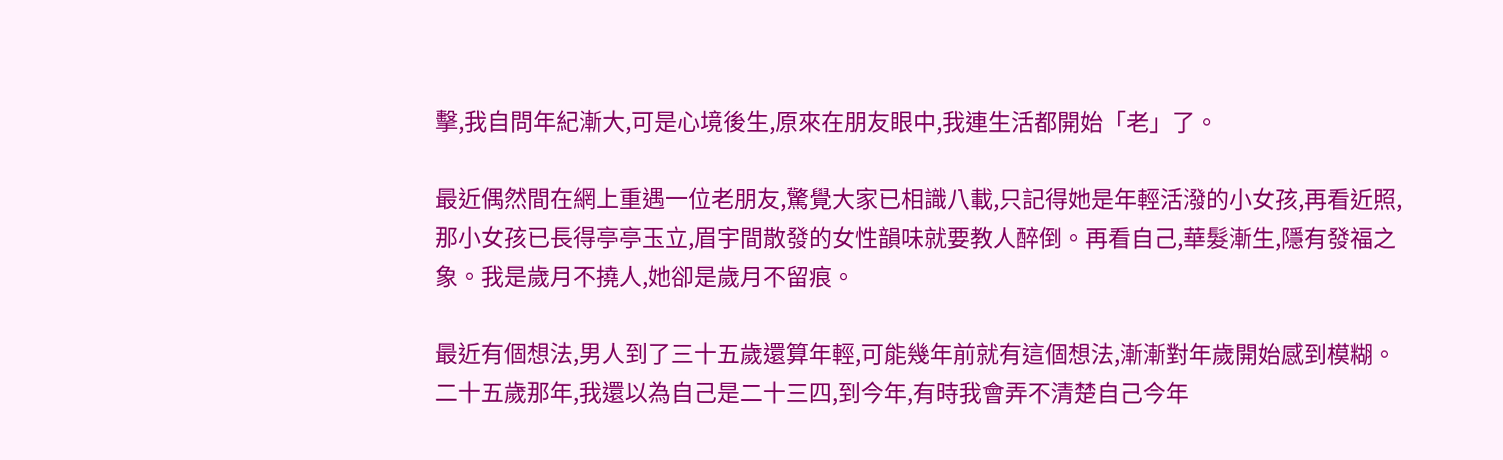擊,我自問年紀漸大,可是心境後生,原來在朋友眼中,我連生活都開始「老」了。

最近偶然間在網上重遇一位老朋友,驚覺大家已相識八載,只記得她是年輕活潑的小女孩,再看近照,那小女孩已長得亭亭玉立,眉宇間散發的女性韻味就要教人醉倒。再看自己,華髮漸生,隱有發福之象。我是歲月不撓人,她卻是歲月不留痕。

最近有個想法,男人到了三十五歲還算年輕,可能幾年前就有這個想法,漸漸對年歲開始感到模糊。二十五歲那年,我還以為自己是二十三四,到今年,有時我會弄不清楚自己今年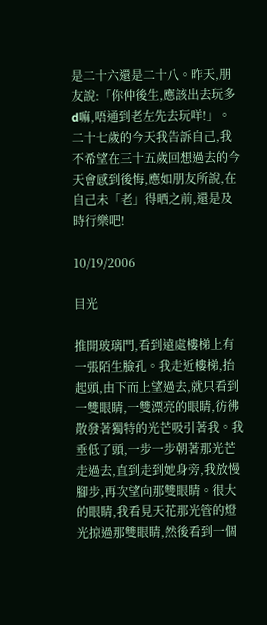是二十六還是二十八。昨天,朋友說:「你仲後生,應該出去玩多d嘛,唔通到老左先去玩咩!」。二十七歲的今天我告訴自己,我不希望在三十五歲回想過去的今天會感到後悔,應如朋友所說,在自己未「老」得晒之前,還是及時行樂吧!

10/19/2006

目光

推開玻璃門,看到遠處樓梯上有一張陌生臉孔。我走近樓梯,抬起頭,由下而上望過去,就只看到一雙眼睛,一雙漂亮的眼睛,彷彿散發著獨特的光芒吸引著我。我垂低了頭,一步一步朝著那光芒走過去,直到走到她身旁,我放慢腳步,再次望向那雙眼睛。很大的眼睛,我看見天花那光管的燈光掠過那雙眼睛,然後看到一個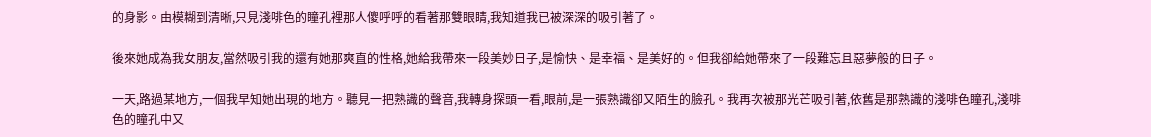的身影。由模糊到清晰,只見淺啡色的瞳孔裡那人傻呼呼的看著那雙眼睛,我知道我已被深深的吸引著了。

後來她成為我女朋友,當然吸引我的還有她那爽直的性格,她給我帶來一段美妙日子,是愉快、是幸福、是美好的。但我卻給她帶來了一段難忘且惡夢般的日子。

一天,路過某地方,一個我早知她出現的地方。聽見一把熟識的聲音,我轉身探頭一看,眼前,是一張熟識卻又陌生的臉孔。我再次被那光芒吸引著,依舊是那熟識的淺啡色瞳孔,淺啡色的瞳孔中又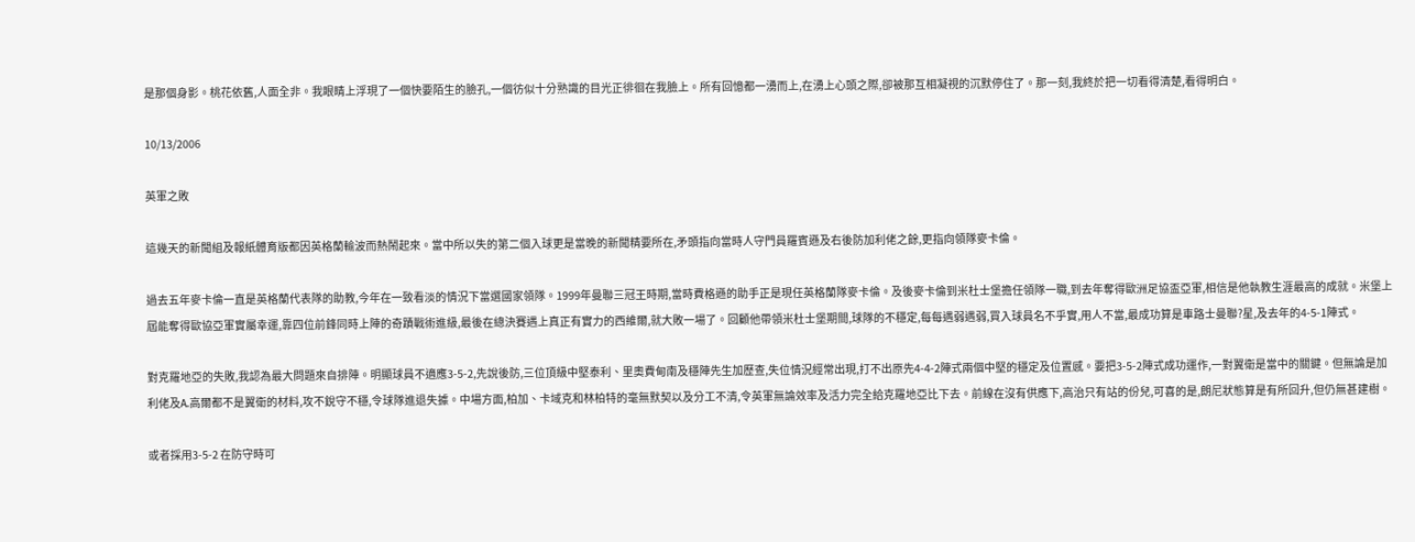是那個身影。桃花依舊,人面全非。我眼睛上浮現了一個快要陌生的臉孔,一個彷似十分熟識的目光正徘徊在我臉上。所有回憶都一湧而上,在湧上心頭之際,卻被那互相凝視的沉默停住了。那一刻,我終於把一切看得清楚,看得明白。

10/13/2006

英軍之敗

這幾天的新聞組及報紙體育版都因英格蘭輸波而熱鬧起來。當中所以失的第二個入球更是當晚的新聞精要所在,矛頭指向當時人守門員羅賓遜及右後防加利佬之餘,更指向領隊麥卡倫。

過去五年麥卡倫一直是英格蘭代表隊的助教,今年在一致看淡的情況下當選國家領隊。1999年曼聯三冠王時期,當時費格遜的助手正是現任英格蘭隊麥卡倫。及後麥卡倫到米杜士堡擔任領隊一職,到去年奪得歐洲足協盃亞軍,相信是他執教生涯最高的成就。米堡上屆能奪得歐協亞軍實屬幸運,靠四位前鋒同時上陣的奇蹟戰術進級,最後在總決賽遇上真正有實力的西維爾,就大敗一場了。回顧他帶領米杜士堡期間,球隊的不穩定,每每遇弱遇弱,買入球員名不乎實,用人不當,最成功算是車路士曼聯?星,及去年的4-5-1陣式。

對克羅地亞的失敗,我認為最大問題來自排陣。明顯球員不適應3-5-2,先說後防,三位頂級中堅泰利、里奧費甸南及穩陣先生加歷查,失位情況經常出現,打不出原先4-4-2陣式兩個中堅的穩定及位置感。要把3-5-2陣式成功運作,一對翼衛是當中的關鍵。但無論是加利佬及A.高爾都不是翼衛的材料,攻不銳守不穩,令球隊進退失據。中場方面,柏加、卡域克和林柏特的毫無默契以及分工不清,令英軍無論效率及活力完全給克羅地亞比下去。前線在沒有供應下,高治只有站的份兒,可喜的是,朗尼狀態算是有所回升,但仍無甚建樹。

或者採用3-5-2 在防守時可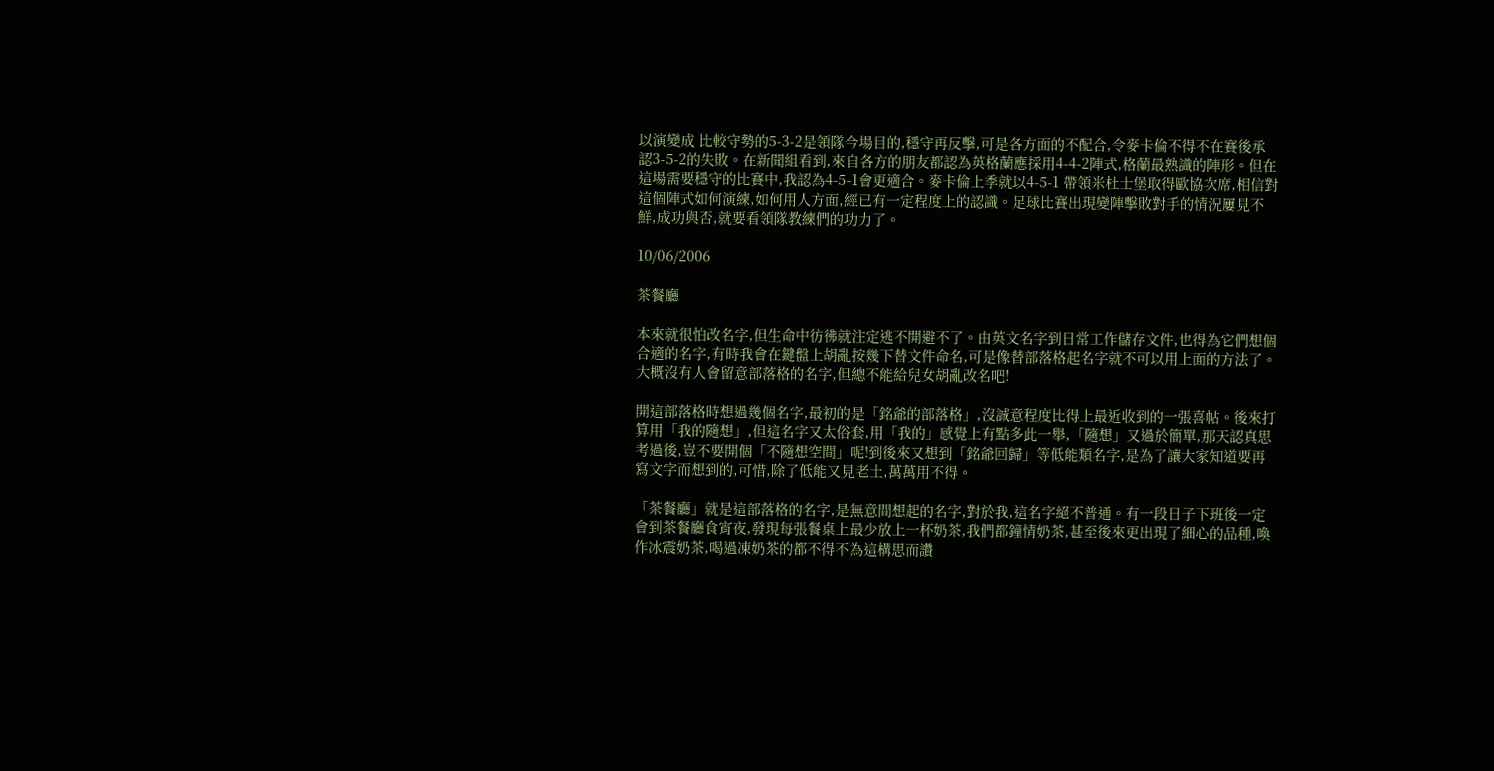以演變成 比較守勢的5-3-2是領隊今場目的,穩守再反擊,可是各方面的不配合,令麥卡倫不得不在賽後承認3-5-2的失敗。在新聞組看到,來自各方的朋友都認為英格蘭應採用4-4-2陣式,格蘭最熟識的陣形。但在這場需要穩守的比賽中,我認為4-5-1會更適合。麥卡倫上季就以4-5-1 帶領米杜士堡取得歐協次席,相信對這個陣式如何演練,如何用人方面,經已有一定程度上的認識。足球比賽出現變陣擊敗對手的情況屢見不鮮,成功與否,就要看領隊教練們的功力了。

10/06/2006

茶餐廳

本來就很怕改名字,但生命中彷彿就注定逃不開避不了。由英文名字到日常工作儲存文件,也得為它們想個合適的名字,有時我會在鍵盤上胡亂按幾下替文件命名,可是像替部落格起名字就不可以用上面的方法了。大概沒有人會留意部落格的名字,但總不能給兒女胡亂改名吧!

開這部落格時想過幾個名字,最初的是「銘爺的部落格」,沒誠意程度比得上最近收到的一張喜帖。後來打算用「我的隨想」,但這名字又太俗套,用「我的」感覺上有點多此一舉,「隨想」又過於簡單,那天認真思考過後,豈不要開個「不隨想空間」呢!到後來又想到「銘爺回歸」等低能類名字,是為了讓大家知道要再寫文字而想到的,可惜,除了低能又見老土,萬萬用不得。

「茶餐廳」就是這部落格的名字,是無意間想起的名字,對於我,這名字絕不普通。有一段日子下班後一定會到茶餐廳食宵夜,發現每張餐桌上最少放上一杯奶茶,我們都鐘情奶茶,甚至後來更出現了細心的品種,喚作冰震奶茶,喝過凍奶茶的都不得不為這構思而讚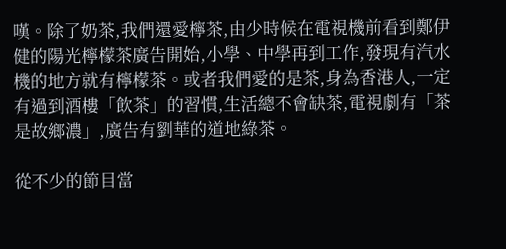嘆。除了奶茶,我們還愛檸茶,由少時候在電視機前看到鄭伊健的陽光檸檬茶廣告開始,小學、中學再到工作,發現有汽水機的地方就有檸檬茶。或者我們愛的是茶,身為香港人,一定有過到酒樓「飲茶」的習慣,生活總不會缺茶,電視劇有「茶是故鄉濃」,廣告有劉華的道地綠茶。

從不少的節目當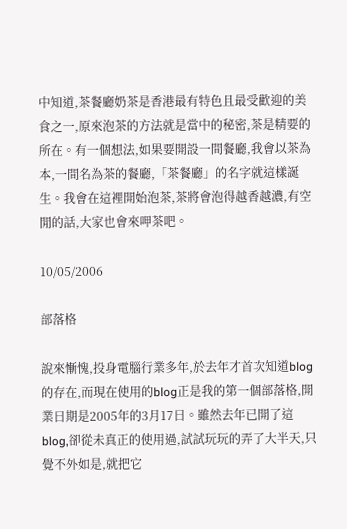中知道,茶餐廳奶茶是香港最有特色且最受歡迎的美食之一,原來泡茶的方法就是當中的秘密,茶是精要的所在。有一個想法,如果要開設一間餐廳,我會以茶為本,一間名為茶的餐廳,「茶餐廳」的名字就這樣誕生。我會在這裡開始泡茶,茶將會泡得越香越濃,有空閒的話,大家也會來呷茶吧。

10/05/2006

部落格

說來慚愧,投身電腦行業多年,於去年才首次知道blog的存在,而現在使用的blog正是我的第一個部落格,開業日期是2005年的3月17日。雖然去年已開了這blog,卻從未真正的使用過,試試玩玩的弄了大半天,只覺不外如是,就把它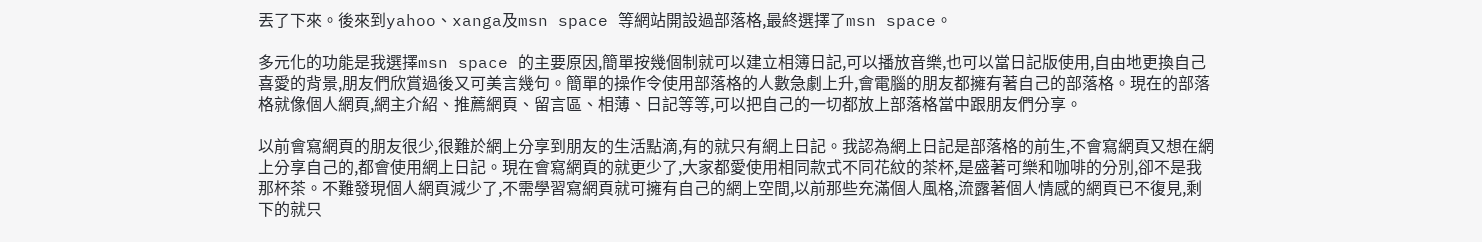丟了下來。後來到yahoo、xanga及msn space 等網站開設過部落格,最終選擇了msn space。

多元化的功能是我選擇msn space 的主要原因,簡單按幾個制就可以建立相簿日記,可以播放音樂,也可以當日記版使用,自由地更換自己喜愛的背景,朋友們欣賞過後又可美言幾句。簡單的操作令使用部落格的人數急劇上升,會電腦的朋友都擁有著自己的部落格。現在的部落格就像個人網頁,網主介紹、推薦網頁、留言區、相薄、日記等等,可以把自己的一切都放上部落格當中跟朋友們分享。

以前會寫網頁的朋友很少,很難於網上分享到朋友的生活點滴,有的就只有網上日記。我認為網上日記是部落格的前生,不會寫網頁又想在網上分享自己的,都會使用網上日記。現在會寫網頁的就更少了,大家都愛使用相同款式不同花紋的茶杯,是盛著可樂和咖啡的分別,卻不是我那杯茶。不難發現個人網頁減少了,不需學習寫網頁就可擁有自己的網上空間,以前那些充滿個人風格,流露著個人情感的網頁已不復見,剩下的就只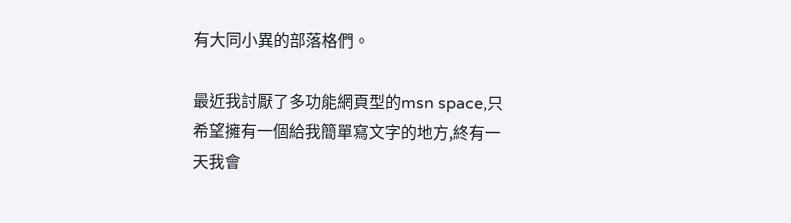有大同小異的部落格們。

最近我討厭了多功能網頁型的msn space,只希望擁有一個給我簡單寫文字的地方,終有一天我會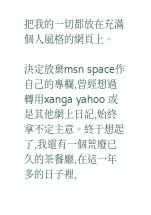把我的一切都放在充滿個人風格的網頁上。

決定放棄msn space作自己的專欄,曾經想過轉用xanga yahoo 或是其他網上日記,始終拿不定主意。終于想起了,我還有一個荒廢已久的茶餐廳,在這一年多的日子裡,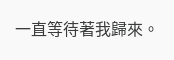一直等待著我歸來。